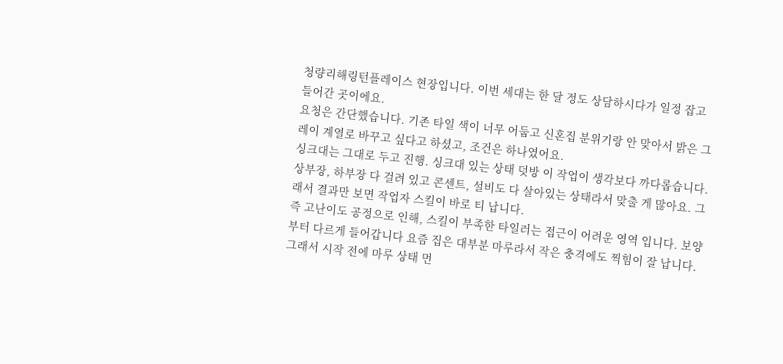청량리해링턴플레이스 현장입니다. 이번 세대는 한 달 정도 상담하시다가 일정 잡고 들어간 곳이에요.
요청은 간단했습니다. 기존 타일 색이 너무 어둡고 신혼집 분위기랑 안 맞아서 밝은 그레이 계열로 바꾸고 싶다고 하셨고, 조건은 하나였어요.
싱크대는 그대로 두고 진행. 싱크대 있는 상태 덧방 이 작업이 생각보다 까다롭습니다.
상부장, 하부장 다 걸려 있고 콘센트, 설비도 다 살아있는 상태라서 맞출 게 많아요. 그래서 결과만 보면 작업자 스킬이 바로 티 납니다.
즉 고난이도 공정으로 인해, 스킬이 부족한 타일러는 접근이 어려운 영역 입니다. 보양부터 다르게 들어갑니다 요즘 집은 대부분 마루라서 작은 충격에도 찍힘이 잘 납니다.
그래서 시작 전에 마루 상태 먼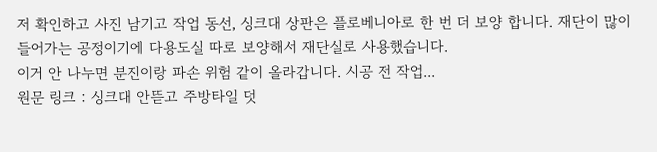저 확인하고 사진 남기고 작업 동선, 싱크대 상판은 플로베니아로 한 번 더 보양 합니다. 재단이 많이 들어가는 공정이기에 다용도실 따로 보양해서 재단실로 사용했습니다.
이거 안 나누면 분진이랑 파손 위험 같이 올라갑니다. 시공 전 작업...
원문 링크 : 싱크대 안뜯고 주방타일 덧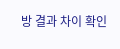방 결과 차이 확인